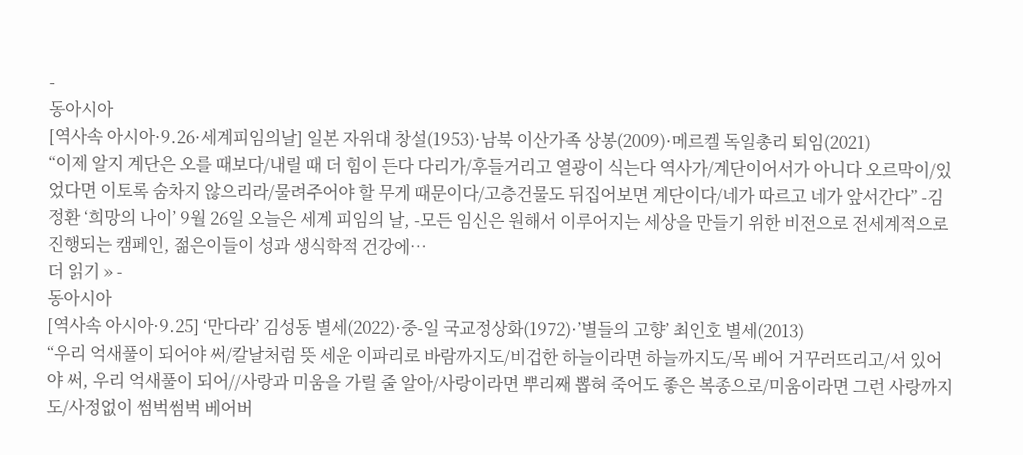-
동아시아
[역사속 아시아·9.26·세계피임의날] 일본 자위대 창설(1953)·남북 이산가족 상봉(2009)·메르켈 독일총리 퇴임(2021)
“이제 알지 계단은 오를 때보다/내릴 때 더 힘이 든다 다리가/후들거리고 열광이 식는다 역사가/계단이어서가 아니다 오르막이/있었다면 이토록 숨차지 않으리라/물려주어야 할 무게 때문이다/고층건물도 뒤집어보면 계단이다/네가 따르고 네가 앞서간다” -김정환 ‘희망의 나이’ 9월 26일 오늘은 세계 피임의 날, -모든 임신은 원해서 이루어지는 세상을 만들기 위한 비전으로 전세계적으로 진행되는 캠페인, 젊은이들이 성과 생식학적 건강에…
더 읽기 » -
동아시아
[역사속 아시아·9.25] ‘만다라’ 김성동 별세(2022)·중-일 국교정상화(1972)·’별들의 고향’ 최인호 별세(2013)
“우리 억새풀이 되어야 써/칼날처럼 뜻 세운 이파리로 바람까지도/비겁한 하늘이라면 하늘까지도/목 베어 거꾸러뜨리고/서 있어야 써, 우리 억새풀이 되어//사랑과 미움을 가릴 줄 알아/사랑이라면 뿌리째 뽑혀 죽어도 좋은 복종으로/미움이라면 그런 사랑까지도/사정없이 썸벅썸벅 베어버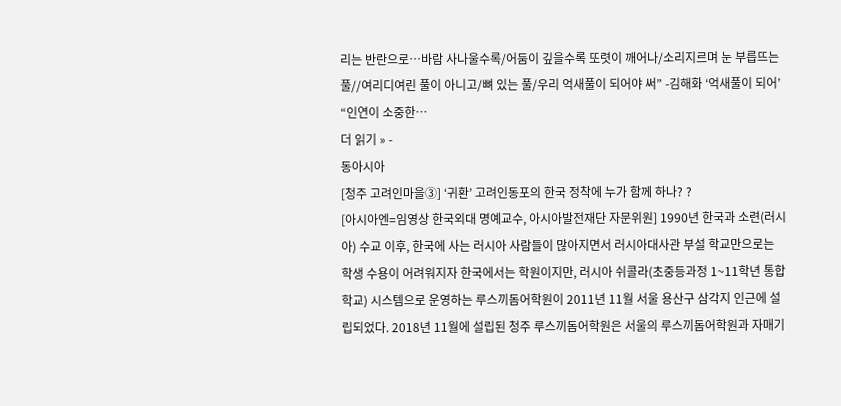리는 반란으로…바람 사나울수록/어둠이 깊을수록 또렷이 깨어나/소리지르며 눈 부릅뜨는 풀//여리디여린 풀이 아니고/뼈 있는 풀/우리 억새풀이 되어야 써” -김해화 ‘억새풀이 되어’ “인연이 소중한…
더 읽기 » -
동아시아
[청주 고려인마을③] ‘귀환’ 고려인동포의 한국 정착에 누가 함께 하나? ?
[아시아엔=임영상 한국외대 명예교수, 아시아발전재단 자문위원] 1990년 한국과 소련(러시아) 수교 이후, 한국에 사는 러시아 사람들이 많아지면서 러시아대사관 부설 학교만으로는 학생 수용이 어려워지자 한국에서는 학원이지만, 러시아 쉬콜라(초중등과정 1~11학년 통합학교) 시스템으로 운영하는 루스끼돔어학원이 2011년 11월 서울 용산구 삼각지 인근에 설립되었다. 2018년 11월에 설립된 청주 루스끼돔어학원은 서울의 루스끼돔어학원과 자매기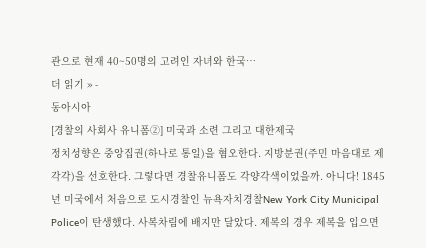관으로 현재 40~50명의 고려인 자녀와 한국…
더 읽기 » -
동아시아
[경찰의 사회사 유니폼②] 미국과 소련 그리고 대한제국
정치성향은 중앙집권(하나로 통일)을 혐오한다. 지방분권(주민 마음대로 제각각)을 선호한다. 그렇다면 경찰유니폼도 각양각색이었을까. 아니다! 1845년 미국에서 처음으로 도시경찰인 뉴욕자치경찰New York City Municipal Police이 탄생했다. 사복차림에 배지만 달았다. 제복의 경우 제복을 입으면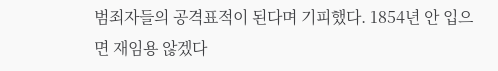범죄자들의 공격표적이 된다며 기피했다. 1854년 안 입으면 재임용 않겠다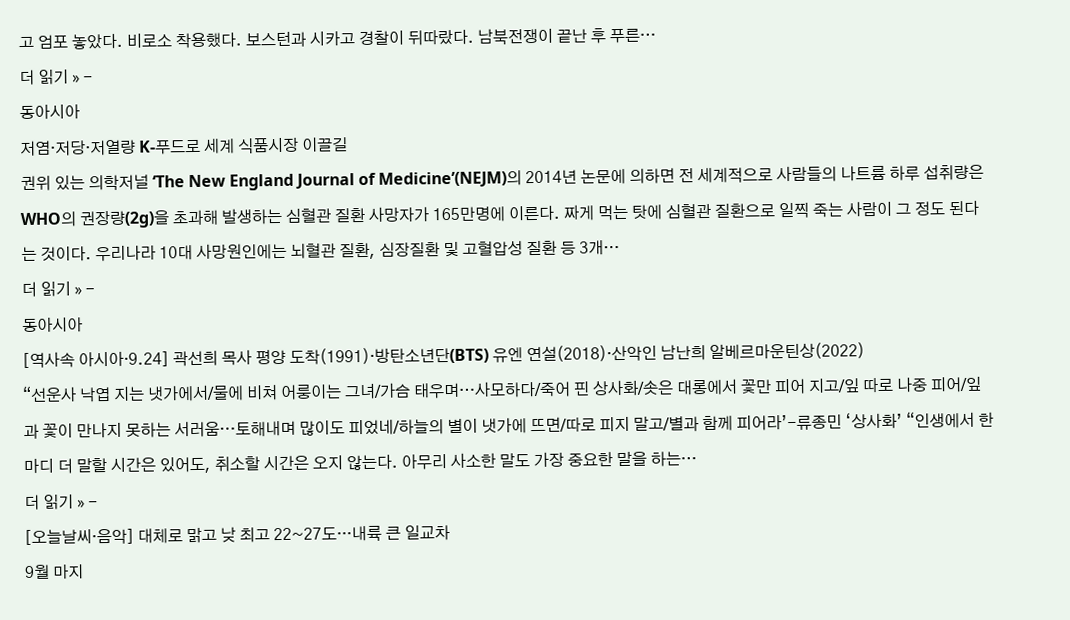고 엄포 놓았다. 비로소 착용했다. 보스턴과 시카고 경찰이 뒤따랐다. 남북전쟁이 끝난 후 푸른…
더 읽기 » -
동아시아
저염·저당·저열량 K-푸드로 세계 식품시장 이끌길
권위 있는 의학저널 ‘The New England Journal of Medicine’(NEJM)의 2014년 논문에 의하면 전 세계적으로 사람들의 나트륨 하루 섭취량은 WHO의 권장량(2g)을 초과해 발생하는 심혈관 질환 사망자가 165만명에 이른다. 짜게 먹는 탓에 심혈관 질환으로 일찍 죽는 사람이 그 정도 된다는 것이다. 우리나라 10대 사망원인에는 뇌혈관 질환, 심장질환 및 고혈압성 질환 등 3개…
더 읽기 » -
동아시아
[역사속 아시아·9.24] 곽선희 목사 평양 도착(1991)·방탄소년단(BTS) 유엔 연설(2018)·산악인 남난희 알베르마운틴상(2022)
“선운사 낙엽 지는 냇가에서/물에 비쳐 어룽이는 그녀/가슴 태우며…사모하다/죽어 핀 상사화/솟은 대롱에서 꽃만 피어 지고/잎 따로 나중 피어/잎과 꽃이 만나지 못하는 서러움…토해내며 많이도 피었네/하늘의 별이 냇가에 뜨면/따로 피지 말고/별과 함께 피어라’-류종민 ‘상사화’ “인생에서 한 마디 더 말할 시간은 있어도, 취소할 시간은 오지 않는다. 아무리 사소한 말도 가장 중요한 말을 하는…
더 읽기 » -
[오늘날씨·음악] 대체로 맑고 낮 최고 22~27도···내륙 큰 일교차
9월 마지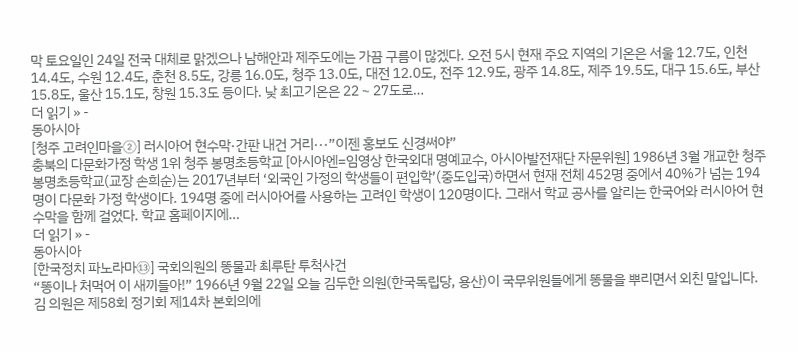막 토요일인 24일 전국 대체로 맑겠으나 남해안과 제주도에는 가끔 구름이 많겠다. 오전 5시 현재 주요 지역의 기온은 서울 12.7도, 인천 14.4도, 수원 12.4도, 춘천 8.5도, 강릉 16.0도, 청주 13.0도, 대전 12.0도, 전주 12.9도, 광주 14.8도, 제주 19.5도, 대구 15.6도, 부산 15.8도, 울산 15.1도, 창원 15.3도 등이다. 낮 최고기온은 22∼27도로…
더 읽기 » -
동아시아
[청주 고려인마을②] 러시아어 현수막·간판 내건 거리···”이젠 홍보도 신경써야”
충북의 다문화가정 학생 1위 청주 봉명초등학교 [아시아엔=임영상 한국외대 명예교수, 아시아발전재단 자문위원] 1986년 3월 개교한 청주 봉명초등학교(교장 손희순)는 2017년부터 ‘외국인 가정의 학생들이 편입학’(중도입국)하면서 현재 전체 452명 중에서 40%가 넘는 194명이 다문화 가정 학생이다. 194명 중에 러시아어를 사용하는 고려인 학생이 120명이다. 그래서 학교 공사를 알리는 한국어와 러시아어 현수막을 함께 걸었다. 학교 홈페이지에…
더 읽기 » -
동아시아
[한국정치 파노라마⑬] 국회의원의 똥물과 최루탄 투척사건
“똥이나 처먹어 이 새끼들아!” 1966년 9월 22일 오늘 김두한 의원(한국독립당, 용산)이 국무위원들에게 똥물을 뿌리면서 외친 말입니다. 김 의원은 제58회 정기회 제14차 본회의에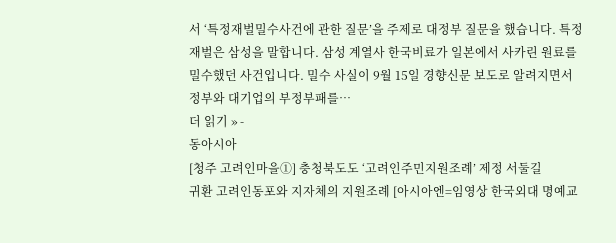서 ‘특정재벌밀수사건에 관한 질문’을 주제로 대정부 질문을 했습니다. 특정재벌은 삼성을 말합니다. 삼성 계열사 한국비료가 일본에서 사카린 원료를 밀수했던 사건입니다. 밀수 사실이 9월 15일 경향신문 보도로 알려지면서 정부와 대기업의 부정부패를…
더 읽기 » -
동아시아
[청주 고려인마을①] 충청북도도 ‘고려인주민지원조례’ 제정 서둘길
귀환 고려인동포와 지자체의 지원조례 [아시아엔=임영상 한국외대 명예교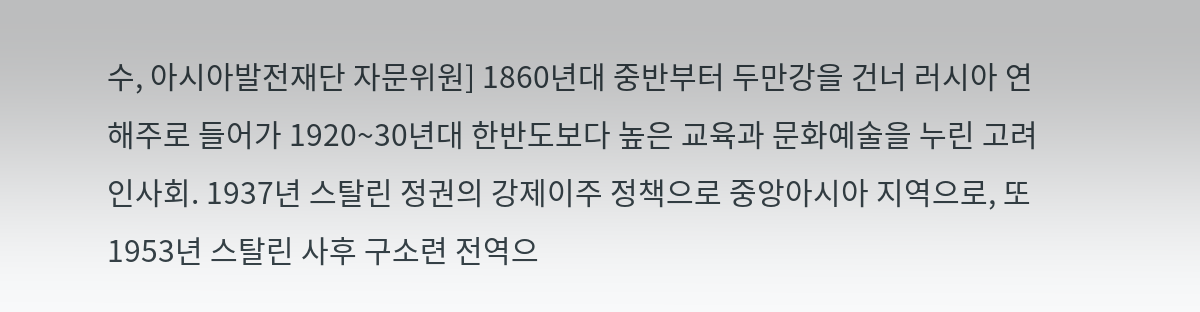수, 아시아발전재단 자문위원] 1860년대 중반부터 두만강을 건너 러시아 연해주로 들어가 1920~30년대 한반도보다 높은 교육과 문화예술을 누린 고려인사회. 1937년 스탈린 정권의 강제이주 정책으로 중앙아시아 지역으로, 또 1953년 스탈린 사후 구소련 전역으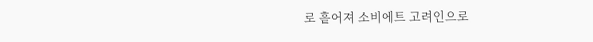로 흩어져 소비에트 고려인으로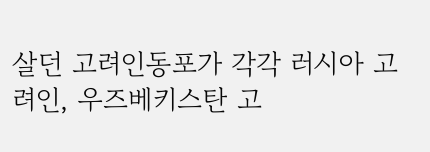살던 고려인동포가 각각 러시아 고려인, 우즈베키스탄 고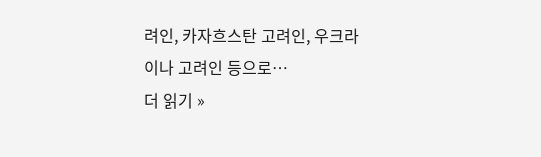려인, 카자흐스탄 고려인, 우크라이나 고려인 등으로…
더 읽기 »